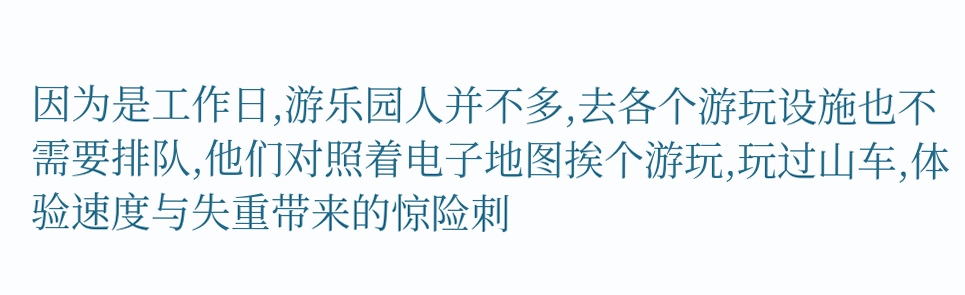因为是工作日,游乐园人并不多,去各个游玩设施也不需要排队,他们对照着电子地图挨个游玩,玩过山车,体验速度与失重带来的惊险刺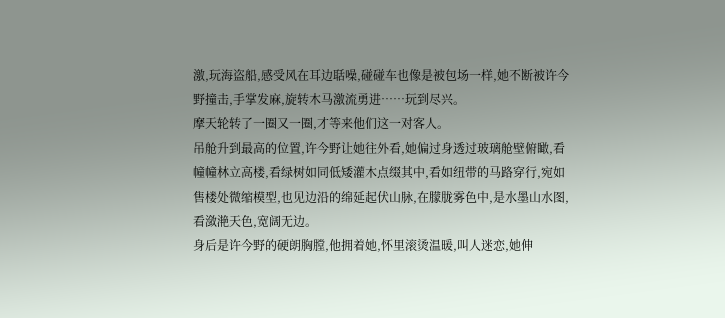激,玩海盗船,感受风在耳边聒噪,碰碰车也像是被包场一样,她不断被许今野撞击,手掌发麻,旋转木马激流勇进……玩到尽兴。
摩天轮转了一圈又一圈,才等来他们这一对客人。
吊舱升到最高的位置,许今野让她往外看,她偏过身透过玻璃舱壁俯瞰,看幢幢林立高楼,看绿树如同低矮灌木点缀其中,看如纽带的马路穿行,宛如售楼处微缩模型,也见边沿的绵延起伏山脉,在朦胧雾色中,是水墨山水图,看潋滟天色,宽阔无边。
身后是许今野的硬朗胸膛,他拥着她,怀里滚烫温暖,叫人迷恋,她伸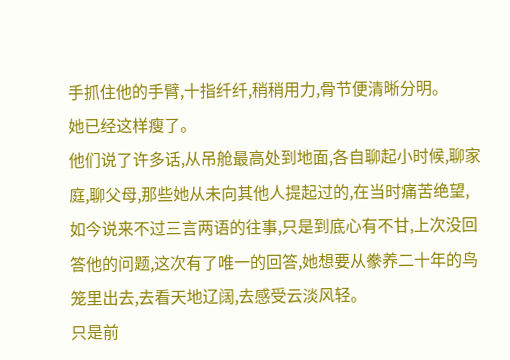手抓住他的手臂,十指纤纤,稍稍用力,骨节便清晰分明。
她已经这样瘦了。
他们说了许多话,从吊舱最高处到地面,各自聊起小时候,聊家庭,聊父母,那些她从未向其他人提起过的,在当时痛苦绝望,如今说来不过三言两语的往事,只是到底心有不甘,上次没回答他的问题,这次有了唯一的回答,她想要从豢养二十年的鸟笼里出去,去看天地辽阔,去感受云淡风轻。
只是前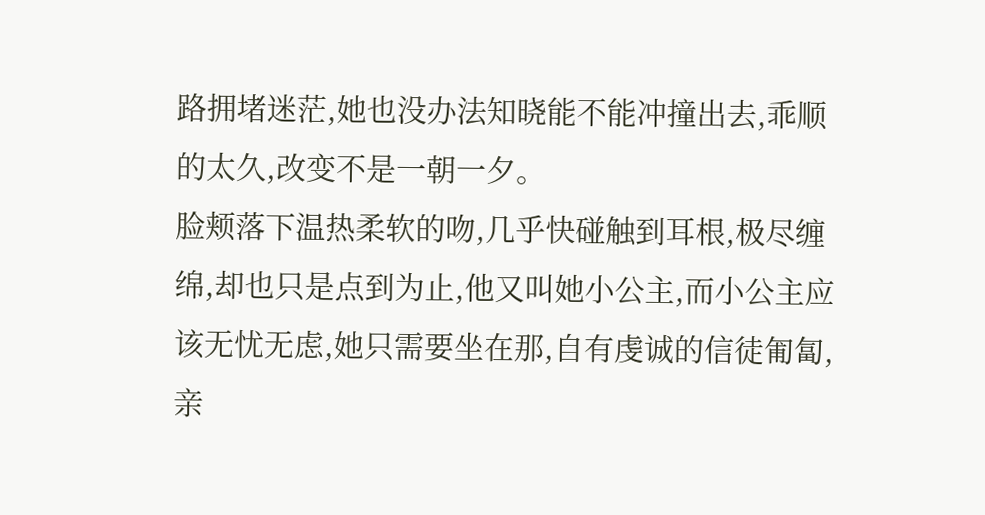路拥堵迷茫,她也没办法知晓能不能冲撞出去,乖顺的太久,改变不是一朝一夕。
脸颊落下温热柔软的吻,几乎快碰触到耳根,极尽缠绵,却也只是点到为止,他又叫她小公主,而小公主应该无忧无虑,她只需要坐在那,自有虔诚的信徒匍匐,亲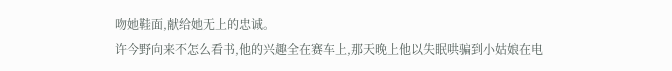吻她鞋面,献给她无上的忠诚。
许今野向来不怎么看书,他的兴趣全在赛车上,那天晚上他以失眠哄骗到小姑娘在电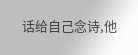话给自己念诗,他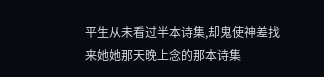平生从未看过半本诗集,却鬼使神差找来她她那天晚上念的那本诗集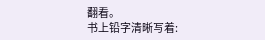翻看。
书上铅字清晰写着: